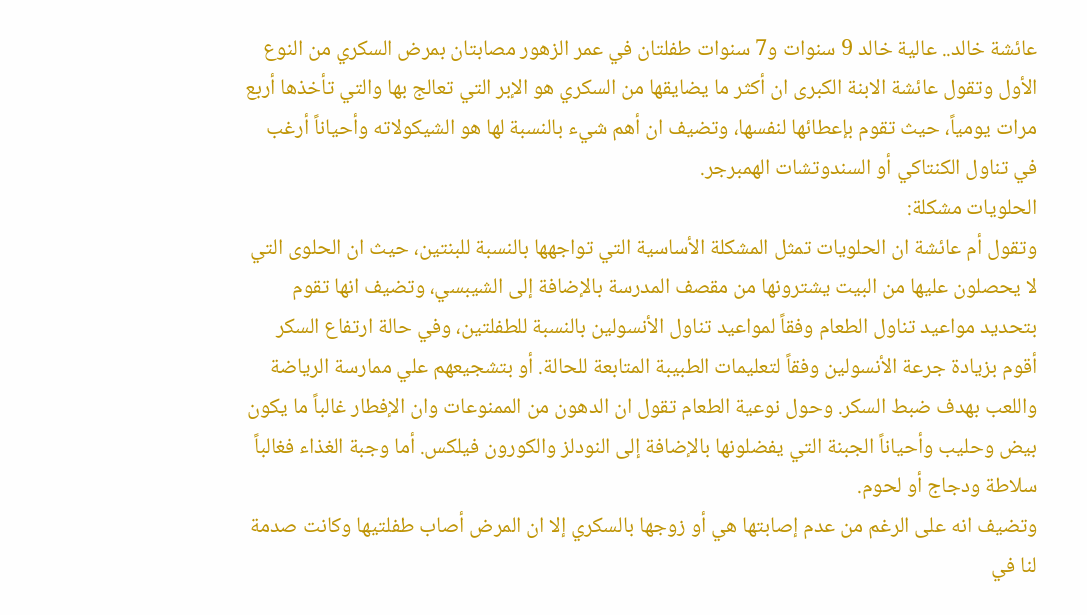عائشة خالد.. عالية خالد 9 سنوات و7 سنوات طفلتان في عمر الزهور مصابتان بمرض السكري من النوع الأول وتقول عائشة الابنة الكبرى ان أكثر ما يضايقها من السكري هو الإبر التي تعالج بها والتي تأخذها أربع مرات يومياً، حيث تقوم بإعطائها لنفسها، وتضيف ان أهم شيء بالنسبة لها هو الشيكولاته وأحياناً أرغب في تناول الكنتاكي أو السندوتشات الهمبرجر.
الحلويات مشكلة:
وتقول أم عائشة ان الحلويات تمثل المشكلة الأساسية التي تواجهها بالنسبة للبنتين، حيث ان الحلوى التي لا يحصلون عليها من البيت يشترونها من مقصف المدرسة بالإضافة إلى الشيبسي، وتضيف انها تقوم بتحديد مواعيد تناول الطعام وفقاً لمواعيد تناول الأنسولين بالنسبة للطفلتين، وفي حالة ارتفاع السكر أقوم بزيادة جرعة الأنسولين وفقاً لتعليمات الطبيبة المتابعة للحالة. أو بتشجيعهم علي ممارسة الرياضة واللعب بهدف ضبط السكر. وحول نوعية الطعام تقول ان الدهون من الممنوعات وان الإفطار غالباً ما يكون بيض وحليب وأحياناً الجبنة التي يفضلونها بالإضافة إلى النودلز والكورون فيلكس. أما وجبة الغذاء فغالباً سلاطة ودجاج أو لحوم.
وتضيف انه على الرغم من عدم إصابتها هي أو زوجها بالسكري إلا ان المرض أصاب طفلتيها وكانت صدمة لنا في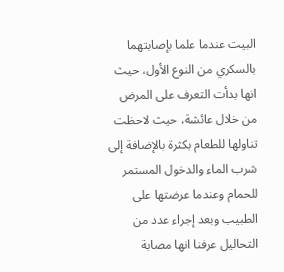البيت عندما علما بإصابتهما بالسكري من النوع الأول، حيث انها بدأت التعرف على المرض من خلال عائشة، حيث لاحظت تناولها للطعام بكثرة بالإضافة إلى شرب الماء والدخول المستمر للحمام وعندما عرضتها على الطبيب وبعد إجراء عدد من التحاليل عرفنا انها مصابة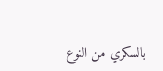بالسكري من النوع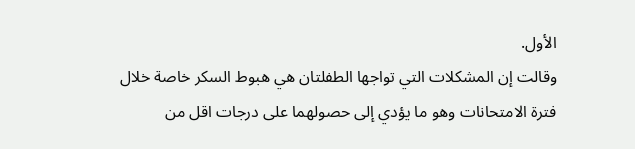الأول.
وقالت إن المشكلات التي تواجها الطفلتان هي هبوط السكر خاصة خلال فترة الامتحانات وهو ما يؤدي إلى حصولهما على درجات اقل من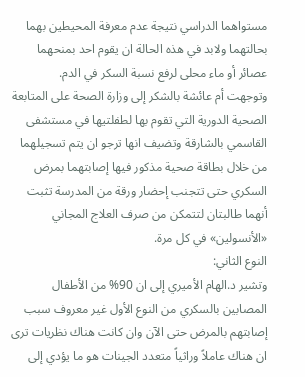مستواهما الدراسي نتيجة عدم معرفة المحيطين بهما بحالتهما ولابد في هذه الحالة ان يقوم احد بمنحهما عصائر أو ماء محلى لرفع نسبة السكر في الدم.
وتوجهت أم عائشة بالشكر إلى وزارة الصحة على المتابعة الصحية الدورية التي تقوم بها لطفلتيها في مستشفى القاسمي بالشارقة وتضيف انها ترجو ان يتم تسجيلهما من خلال بطاقة صحية مذكور فيها إصابتهما بمرض السكري حتى تتجنب إحضار ورقة من المدرسة تثبت أنهما طالبتان لتتمكن من صرف العلاج المجاني «الأنسولين» في كل مرة.
النوع الثاني:
وتشير د.الهام الأميري إلى ان 90% من الأطفال المصابين بالسكري من النوع الأول غير معروف سبب إصابتهم بالمرض حتى الآن وان كانت هناك نظريات ترى ان هناك عاملاً وراثياً متعدد الجينات هو ما يؤدي إلى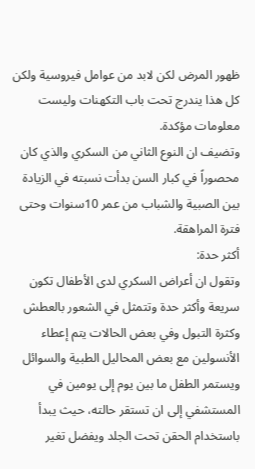ظهور المرض لكن لابد من عوامل فيروسية ولكن كل هذا يندرج تحت باب التكهنات وليست معلومات مؤكدة.
وتضيف ان النوع الثاني من السكري والذي كان محصوراً في كبار السن بدأت نسبته في الزيادة بين الصبية والشباب من عمر 10سنوات وحتى فترة المراهقة.
أكثر حدة:
وتقول ان أعراض السكري لدى الأطفال تكون سريعة وأكثر حدة وتتمثل في الشعور بالعطش وكثرة التبول وفي بعض الحالات يتم إعطاء الأنسولين مع بعض المحاليل الطبية والسوائل ويستمر الطفل ما بين يوم إلى يومين في المستشفي إلى ان تستقر حالته، حيث يبدأ باستخدام الحقن تحت الجلد ويفضل تغير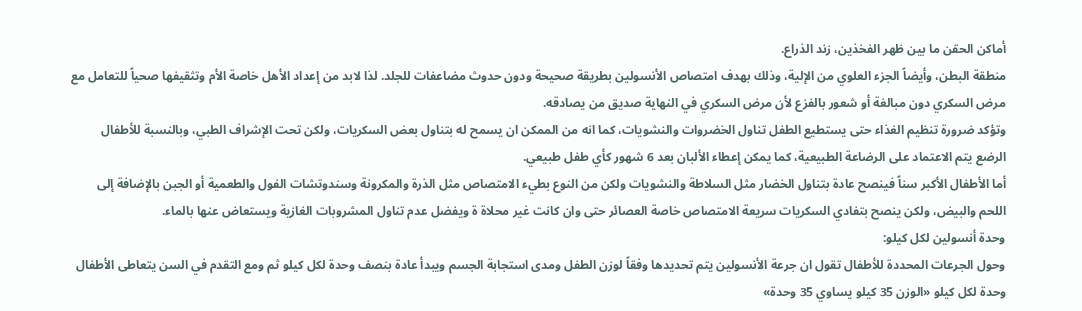أماكن الحقن ما بين ظهر الفخذين، زند الذراع.
منطقة البطن، وأيضاً الجزء العلوي من الإلية، وذلك بهدف امتصاص الأنسولين بطريقة صحيحة ودون حدوث مضاعفات للجلد. لذا لابد من إعداد الأهل خاصة الأم وتثقيفها صحياً للتعامل مع مرض السكري دون مبالغة أو شعور بالفزع لأن مرض السكري في النهاية صديق من يصادقه.
وتؤكد ضرورة تنظيم الغذاء حتى يستطيع الطفل تناول الخضروات والنشويات، كما انه من الممكن ان يسمح له بتناول بعض السكريات، ولكن تحت الإشراف الطبي، وبالنسبة للأطفال الرضع يتم الاعتماد على الرضاعة الطبيعية، كما يمكن إعطاء الألبان بعد 6 شهور كأي طفل طبيعي.
أما الأطفال الأكبر سناً فينصح عادة بتناول الخضار مثل السلاطة والنشويات ولكن من النوع بطيء الامتصاص مثل الذرة والمكرونة وسندوتشات الفول والطعمية أو الجبن بالإضافة إلى اللحم والبيض، ولكن ينصح بتفادي السكريات سريعة الامتصاص خاصة العصائر حتى وان كانت غير محلاة ة ويفضل عدم تناول المشروبات الغازية ويستعاض عنها بالماء.
وحدة أنسولين لكل كيلو:
وحول الجرعات المحددة للأطفال تقول ان جرعة الأنسولين يتم تحديدها وفقاً لوزن الطفل ومدى استجابة الجسم ويبدأ عادة بنصف وحدة لكل كيلو ثم ومع التقدم في السن يتعاطى الأطفال وحدة لكل كيلو «الوزن 35 كيلو يساوي 35 وحدة»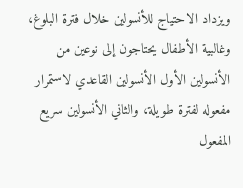ويزداد الاحتياج للأنسولين خلال فترة البلوغ، وغالبية الأطفال يحتاجون إلى نوعين من الأنسولين الأول الأنسولين القاعدي لاستمرار مفعوله لفترة طويلة، والثاني الأنسولين سريع المفعول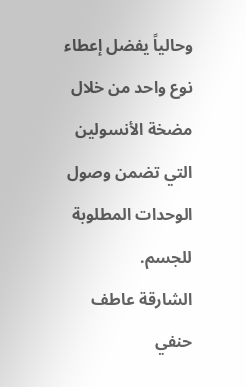وحالياً يفضل إعطاء نوع واحد من خلال مضخة الأنسولين التي تضمن وصول الوحدات المطلوبة للجسم.
الشارقة عاطف حنفي